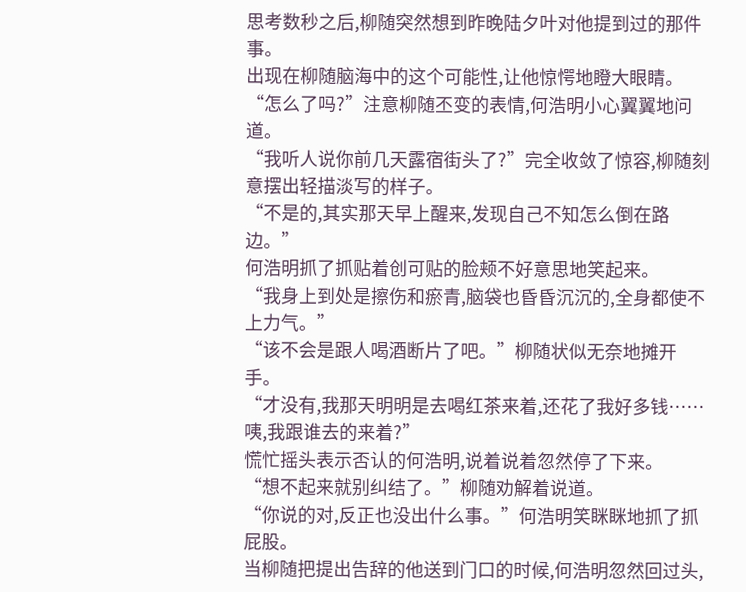思考数秒之后,柳随突然想到昨晚陆夕叶对他提到过的那件事。
出现在柳随脑海中的这个可能性,让他惊愕地瞪大眼睛。
“怎么了吗?”注意柳随丕变的表情,何浩明小心翼翼地问道。
“我听人说你前几天露宿街头了?”完全收敛了惊容,柳随刻意摆出轻描淡写的样子。
“不是的,其实那天早上醒来,发现自己不知怎么倒在路边。”
何浩明抓了抓贴着创可贴的脸颊不好意思地笑起来。
“我身上到处是擦伤和瘀青,脑袋也昏昏沉沉的,全身都使不上力气。”
“该不会是跟人喝酒断片了吧。”柳随状似无奈地摊开手。
“才没有,我那天明明是去喝红茶来着,还花了我好多钱……咦,我跟谁去的来着?”
慌忙摇头表示否认的何浩明,说着说着忽然停了下来。
“想不起来就别纠结了。”柳随劝解着说道。
“你说的对,反正也没出什么事。”何浩明笑眯眯地抓了抓屁股。
当柳随把提出告辞的他送到门口的时候,何浩明忽然回过头,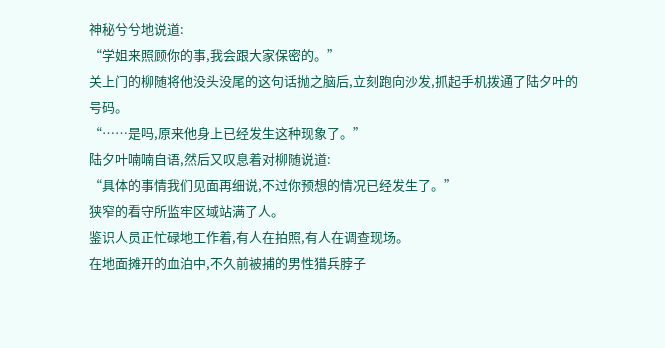神秘兮兮地说道:
“学姐来照顾你的事,我会跟大家保密的。”
关上门的柳随将他没头没尾的这句话抛之脑后,立刻跑向沙发,抓起手机拨通了陆夕叶的号码。
“……是吗,原来他身上已经发生这种现象了。”
陆夕叶喃喃自语,然后又叹息着对柳随说道:
“具体的事情我们见面再细说,不过你预想的情况已经发生了。”
狭窄的看守所监牢区域站满了人。
鉴识人员正忙碌地工作着,有人在拍照,有人在调查现场。
在地面摊开的血泊中,不久前被捕的男性猎兵脖子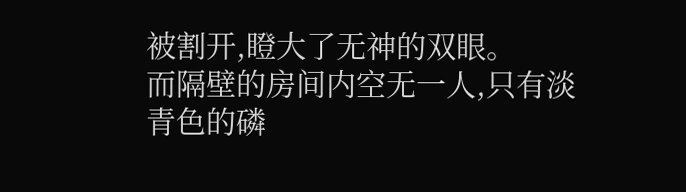被割开,瞪大了无神的双眼。
而隔壁的房间内空无一人,只有淡青色的磷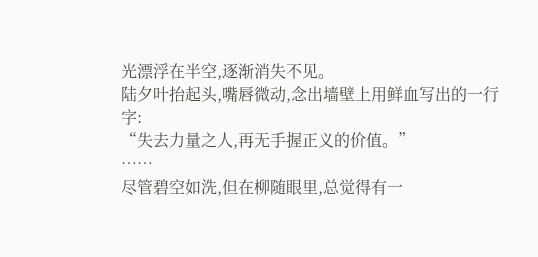光漂浮在半空,逐渐消失不见。
陆夕叶抬起头,嘴唇微动,念出墙壁上用鲜血写出的一行字:
“失去力量之人,再无手握正义的价值。”
……
尽管碧空如洗,但在柳随眼里,总觉得有一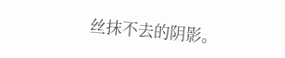丝抹不去的阴影。